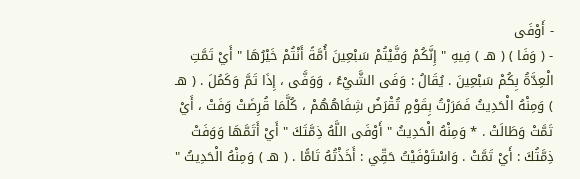- أَوْفَى
- ( وَفَا ) ( هـ ) فِيهِ " إِنَّكُمْ وَفَّيْتُمْ سَبْعِينَ أُمَّةً أَنْتُمْ خَيْرُهَا " أَيْ تَمَّتِ الْعِدَّةُ بِكُمْ سَبْعِينَ . يُقَالُ : وَفَى الشَّيْءُ ، وَوَفَّى ، إِذَا تَمَّ وَكَمُلَ . ( هـ ) وَمِنْهُ الْحَدِيثُ فَمَرَرْتُ بِقَوْمٍ تُقْرَضُ شِفَاهُهُمْ ، كُلَّمَا قُرِضَتْ وَفَتْ ، أَيْ تَمَّتْ وَطَالَتْ . * وَمِنْهُ الْحَدِيثُ " أَوْفَى اللَّهُ ذِمَّتَكَ " أَيْ أَتَمَّهَا وَوَفَتْ ذِمَّتُكَ : أَيْ تَمَّتْ . وَاسْتَوْفَيْتُ حَقِّي : أَخَذْتُهُ تَامًّا . ( هـ ) وَمِنْهُ الْحَدِيثُ "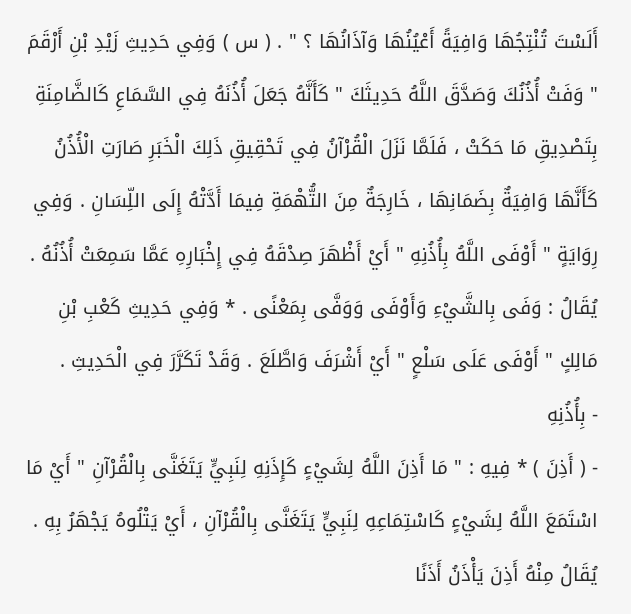أَلَسْتَ تُنْتِجُهَا وَافِيَةً أَعْيُنُهَا وَآذَانُهَا ؟ " . ( س ) وَفِي حَدِيثِ زَيْدِ بْنِ أَرْقَمَ " وَفَتْ أُذُنُكَ وَصَدَّقَ اللَّهُ حَدِيثَكَ " كَأَنَّهُ جَعَلَ أُذُنَهُ فِي السَّمَاعِ كَالضَّامِنَةِ بِتَصْدِيقِ مَا حَكَتْ ، فَلَمَّا نَزَلَ الْقُرْآنُ فِي تَحْقِيقِ ذَلِكَ الْخَبَرِ صَارَتِ الْأُذُنُ كَأَنَّهَا وَافِيَةٌ بِضَمَانِهَا ، خَارِجَةٌ مِنَ التُّهْمَةِ فِيمَا أَدَّتْهُ إِلَى اللِّسَانِ . وَفِي رِوَايَةٍ " أَوْفَى اللَّهُ بِأُذُنِهِ " أَيْ أَظْهَرَ صِدْقَهُ فِي إِخْبَارِهِ عَمَّا سَمِعَتْ أُذُنُهُ . يُقَالُ : وَفَى بِالشَّيْءِ وَأَوْفَى وَوَفَّى بِمَعْنًى . * وَفِي حَدِيثِ كَعْبِ بْنِ مَالِكٍ " أَوْفَى عَلَى سَلْعٍ " أَيْ أَشْرَفَ وَاطَّلَعَ . وَقَدْ تَكَرَّرَ فِي الْحَدِيثِ .
- بِأُذُنِهِ
- ( أَذِنَ ) * فِيهِ : " مَا أَذِنَ اللَّهُ لِشَيْءٍ كَإِذَنِهِ لِنَبِيٍّ يَتَغَنَّى بِالْقُرْآنِ " أَيْ مَا اسْتَمَعَ اللَّهُ لِشَيْءٍ كَاسْتِمَاعِهِ لِنَبِيٍّ يَتَغَنَّى بِالْقُرْآنِ ، أَيْ يَتْلُوهُ يَجْهَرُ بِهِ . يُقَالُ مِنْهُ أَذِنَ يَأْذَنُ أَذَنًا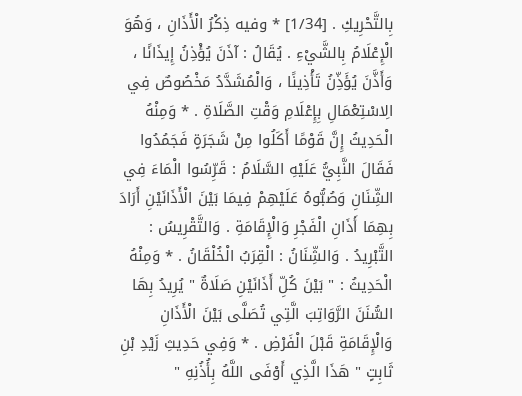بِالتَّحْرِيكِ . [1/34] * وفيه ذِكْرُ الْأَذَانِ ، وَهُوَ الْإِعْلَامُ بِالشَّيْءِ . يُقَالُ : آذَنَ يُؤْذِنُ إِيذَانًا ، وَأَذَّنَ يُؤَذِّنُ تَأْذِينًا ، وَالْمُشَدَّدُ مَخْصُوصٌ فِي الِاسْتِعْمَالِ بِإِعْلَامِ وَقْتِ الصَّلَاةِ . * وَمِنْهُ الْحَدِيثُ إِنَّ قَوْمًا أَكَلُوا مِنْ شَجَرَةٍ فَجَمُدُوا فَقَالَ النَّبِيُّ عَلَيْهِ السَّلَامُ : قَرِّسُوا الْمَاءَ فِي الشِّنَانِ وَصُبُّوهُ عَلَيْهِمْ فِيمَا بَيْنَ الْأَذَانَيْنِ أَرَادَ بِهِمَا أَذَانِ الْفَجْرِ وَالْإِقَامَةِ . وَالتَّقْرِيسُ : التَّبْرِيدُ . وَالشِّنَانُ : الْقِرَبُ الْخُلْقَانُ . * وَمِنْهُ الْحَدِيثُ : " بَيْنَ كُلِّ أَذَانَيْنِ صَلَاةٌ " يُرِيدُ بِهَا السُّنَنَ الرَّوَاتِبَ الَّتِي تُصَلَّى بَيْنَ الْأَذَانِ وَالْإِقَامَةِ قَبْلَ الْفَرْضِ . * وَفِي حَدِيثِ زَيْدِ بْنِ ثَابِتٍ " هَذَا الَّذِي أَوْفَى اللَّهُ بِأُذُنِهِ "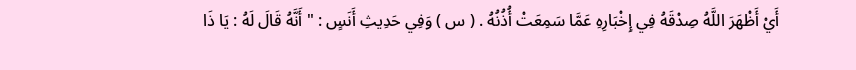أَيْ أَظْهَرَ اللَّهُ صِدْقَهُ فِي إِخْبَارِهِ عَمَّا سَمِعَتْ أُذُنُهُ . ( س ) وَفِي حَدِيثِ أَنَسٍ : " أَنَّهُ قَالَ لَهُ : يَا ذَا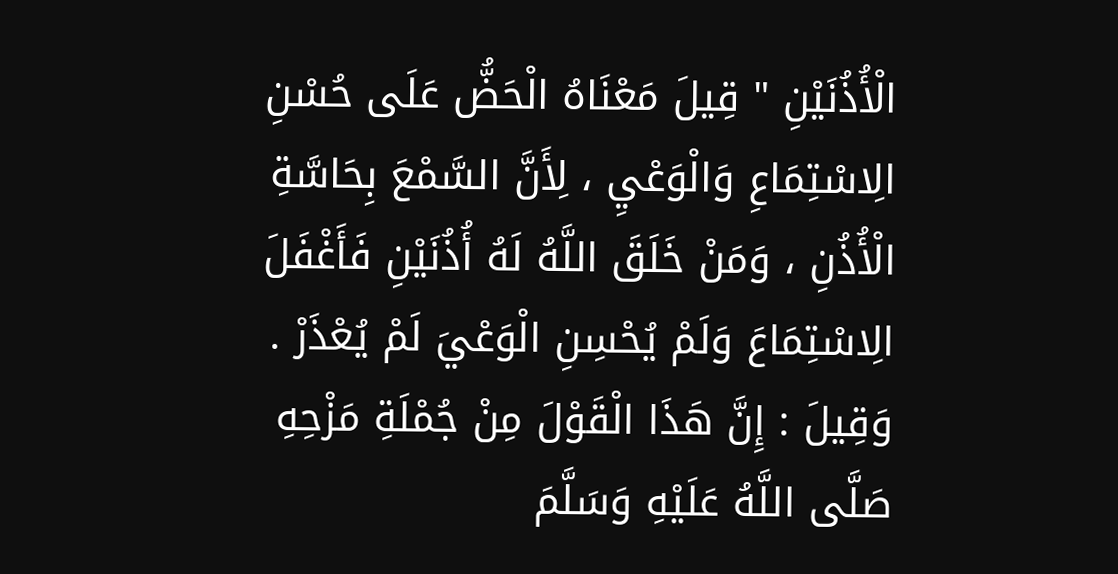الْأُذُنَيْنِ " قِيلَ مَعْنَاهُ الْحَضُّ عَلَى حُسْنِ الِاسْتِمَاعِ وَالْوَعْيِ ، لِأَنَّ السَّمْعَ بِحَاسَّةِ الْأُذُنِ ، وَمَنْ خَلَقَ اللَّهُ لَهُ أُذُنَيْنِ فَأَغْفَلَ الِاسْتِمَاعَ وَلَمْ يُحْسِنِ الْوَعْيَ لَمْ يُعْذَرْ . وَقِيلَ : إِنَّ هَذَا الْقَوْلَ مِنْ جُمْلَةِ مَزْحِهِ صَلَّى اللَّهُ عَلَيْهِ وَسَلَّمَ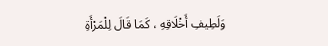وَلَطِيفِ أَخْلَاقِهِ ، كَمَا قَالَ لِلْمَرْأَةِ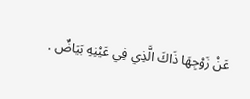عَنْ زَوْجِهَا ذَاكَ الَّذِي فِي عَيْنِهِ بَيَاضٌ .